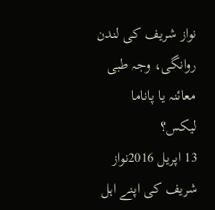نواز شریف کی لندن روانگی، وجہ طبی معائنہ یا پاناما لیکس؟
13 اپریل 2016نواز شریف کی اپنے اہل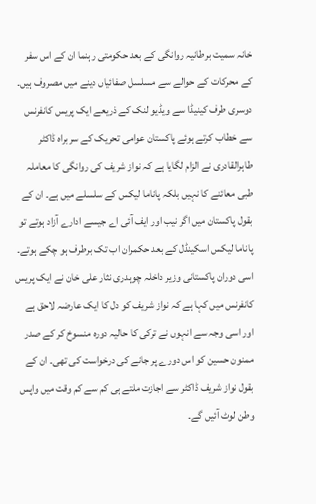خانہ سمیت برطانیہ روانگی کے بعد حکومتی رہنما ان کے اس سفر کے محرکات کے حوالے سے مسلسل صفائیاں دینے میں مصروف ہیں۔ دوسری طرف کینیڈا سے ویڈیو لنک کے ذریعے ایک پریس کانفرنس سے خطاب کرتے ہوئے پاکستان عوامی تحریک کے سربراہ ڈاکٹر طاہرالقادری نے الزام لگایا ہے کہ نواز شریف کی روانگی کا معاملہ طبی معائنے کا نہیں بلکہ پاناما لیکس کے سلسلے میں ہے۔ ان کے بقول پاکستان میں اگر نیب اور ایف آئی اے جیسے ادارے آزاد ہوتے تو پاناما لیکس اسکینڈل کے بعد حکمران اب تک برطرف ہو چکے ہوتے۔
اسی دوران پاکستانی وزیر داخلہ چوہدری نثار علی خان نے ایک پریس کانفرنس میں کہا ہے کہ نواز شریف کو دل کا ایک عارضہ لاحق ہے اور اسی وجہ سے انہوں نے ترکی کا حالیہ دورہ منسوخ کر کے صدر ممنون حسین کو اس دورے پر جانے کی درخواست کی تھی۔ ان کے بقول نواز شریف ڈاکٹر سے اجازت ملتے ہی کم سے کم وقت میں واپس وطن لوٹ آئیں گے۔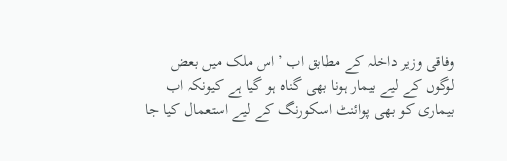وفاقی وزیر داخلہ کے مطابق اب ’اس ملک میں بعض لوگوں کے لیے بیمار ہونا بھی گناہ ہو گیا ہے کیونکہ اب بیماری کو بھی پوائنٹ اسکورنگ کے لیے استعمال کیا جا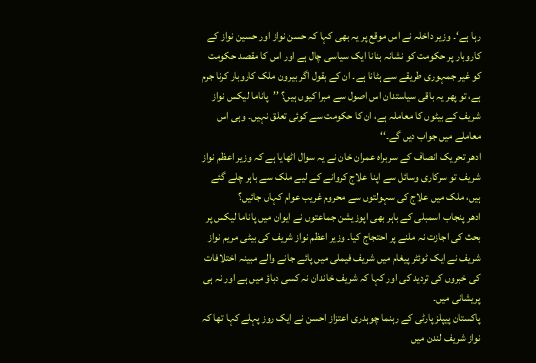رہا ہے‘۔ وزیر داخلہ نے اس موقع پر یہ بھی کہا کہ حسن نواز اور حسین نواز کے کاروبار پر حکومت کو نشانہ بنانا ایک سیاسی چال ہے اور اس کا مقصد حکومت کو غیر جمہوری طریقے سے ہٹانا ہے۔ ان کے بقول اگر بیرون ملک کاروبار کرنا جرم ہے، تو پھر یہ باقی سیاستدان اس اصول سے مبرا کیوں ہیں؟ ’’پاناما لیکس نواز شریف کے بیٹوں کا معاملہ ہے، ان کا حکومت سے کوئی تعلق نہیں۔ وہی اس معاملے میں جواب دیں گے۔‘‘
ادھر تحریک انصاف کے سربراہ عمران خان نے یہ سوال اٹھایا ہے کہ وزیر اعظم نواز شریف تو سرکاری وسائل سے اپنا علاج کروانے کے لیے ملک سے باہر چلے گئے ہیں، ملک میں علاج کی سہولتوں سے محروم غریب عوام کہاں جائیں؟
ادھر پنجاب اسمبلی کے باہر بھی اپوزیشن جماعتوں نے ایوان میں پاناما لیکس پر بحث کی اجازت نہ ملنے پر احتجاج کیا۔ وزیر اعظم نواز شریف کی بیٹی مریم نواز شریف نے ایک ٹوئٹر پیغام میں شریف فیملی میں پائے جانے والے مبینہ اختلافات کی خبروں کی تردید کی اور کہا کہ شریف خاندان نہ کسی دباؤ میں ہے اور نہ ہی پریشانی میں۔
پاکستان پیپلز پارٹی کے رہنما چوہدری اعتزاز احسن نے ایک روز پہلے کہا تھا کہ نواز شریف لندن میں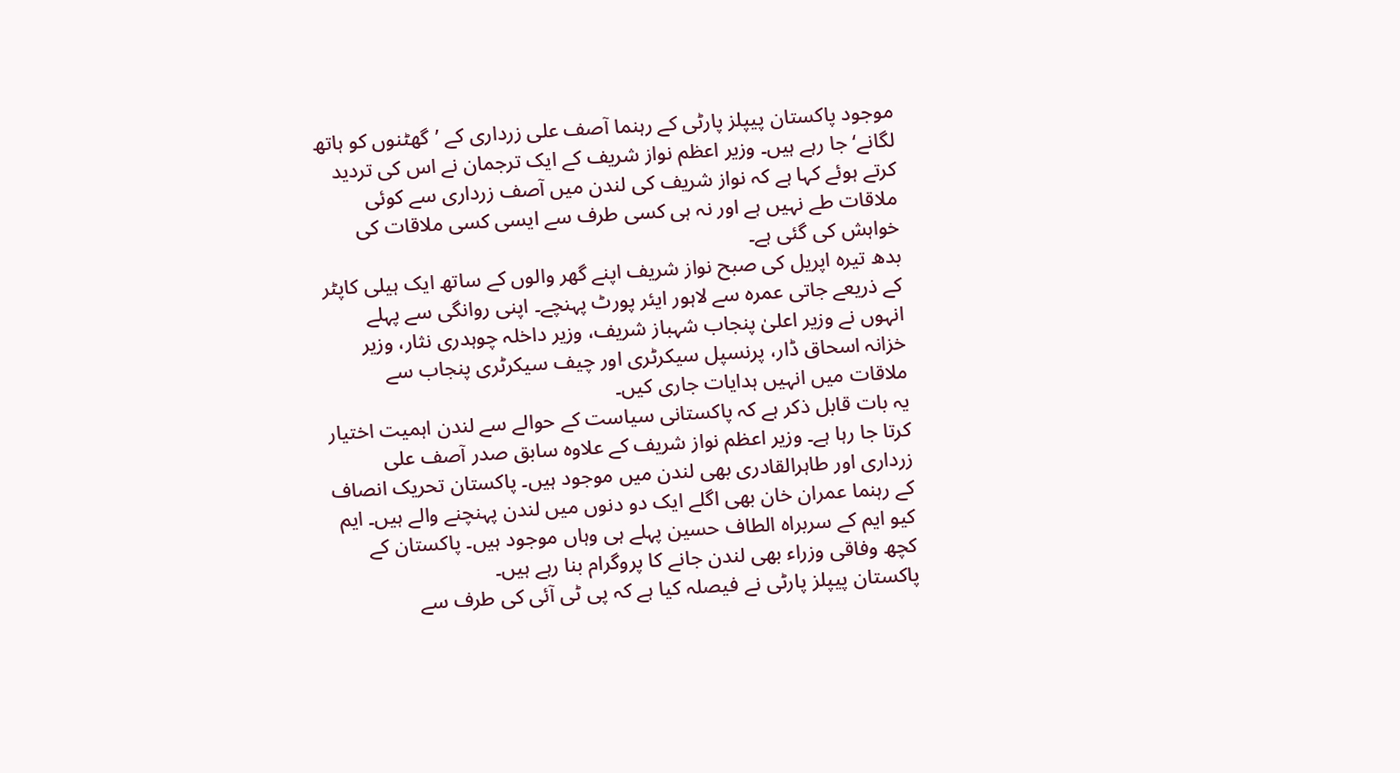موجود پاکستان پیپلز پارٹی کے رہنما آصف علی زرداری کے ’گھٹنوں کو ہاتھ لگانے‘ جا رہے ہیں۔ وزیر اعظم نواز شریف کے ایک ترجمان نے اس کی تردید کرتے ہوئے کہا ہے کہ نواز شریف کی لندن میں آصف زرداری سے کوئی ملاقات طے نہیں ہے اور نہ ہی کسی طرف سے ایسی کسی ملاقات کی خواہش کی گئی ہے۔
بدھ تیرہ اپریل کی صبح نواز شریف اپنے گھر والوں کے ساتھ ایک ہیلی کاپٹر کے ذریعے جاتی عمرہ سے لاہور ایئر پورٹ پہنچے۔ اپنی روانگی سے پہلے انہوں نے وزیر اعلیٰ پنجاب شہباز شریف، وزیر داخلہ چوہدری نثار، وزیر خزانہ اسحاق ڈار، پرنسپل سیکرٹری اور چیف سیکرٹری پنجاب سے ملاقات میں انہیں ہدایات جاری کیں۔
یہ بات قابل ذکر ہے کہ پاکستانی سیاست کے حوالے سے لندن اہمیت اختیار کرتا جا رہا ہے۔ وزیر اعظم نواز شریف کے علاوہ سابق صدر آصف علی زرداری اور طاہرالقادری بھی لندن میں موجود ہیں۔ پاکستان تحریک انصاف کے رہنما عمران خان بھی اگلے ایک دو دنوں میں لندن پہنچنے والے ہیں۔ ایم کیو ایم کے سربراہ الطاف حسین پہلے ہی وہاں موجود ہیں۔ پاکستان کے کچھ وفاقی وزراء بھی لندن جانے کا پروگرام بنا رہے ہیں۔
پاکستان پیپلز پارٹی نے فیصلہ کیا ہے کہ پی ٹی آئی کی طرف سے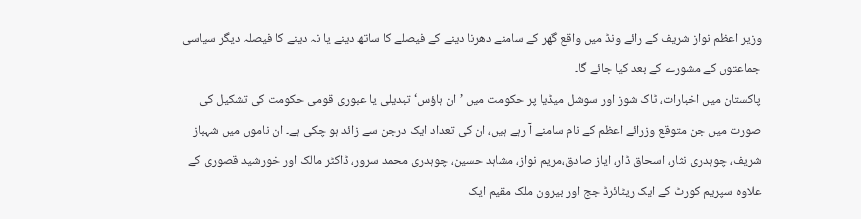وزیر اعظم نواز شریف کے رائے ونڈ میں واقع گھر کے سامنے دھرنا دینے کے فیصلے کا ساتھ دینے یا نہ دینے کا فیصلہ دیگر سیاسی جماعتوں کے مشورے کے بعد کیا جائے گا۔
پاکستان میں اخبارات، ٹاک شوز اور سوشل میڈیا پر حکومت میں ’ان ہاؤس‘ تبدیلی یا عبوری قومی حکومت کی تشکیل کی صورت میں جن متوقع وزرائے اعظم کے نام سامنے آ رہے ہیں، ان کی تعداد ایک درجن سے زائد ہو چکی ہے۔ ان ناموں میں شہباز شریف، چوہدری نثار، اسحاق ڈار، ایاز صادق،مریم نواز، مشاہد حسین، چوہدری محمد سرور، ڈاکٹر مالک اور خورشید قصوری کے علاوہ سپریم کورٹ کے ایک ریٹائرڈ جج اور بیرون ملک مقیم ایک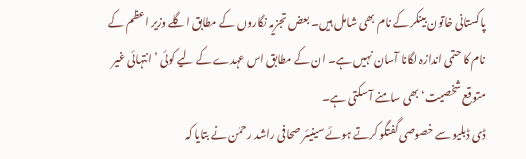پاکستانی خاتون بینکر کے نام بھی شامل ہیں۔ بعض تجزیہ نگاروں کے مطابق اگلے وزیر اعظم کے نام کا حتمی اندازہ لگانا آسان نہیں ہے۔ ان کے مطابق اس عہدے کے لیے کوئی ’انتہائی غیر متوقع شخصیت‘ بھی سامنے آ سکتی ہے۔
ڈی ڈبلیو سے خصوصی گفتگو کرتے ہوئے سینیئر صحافی راشد رحمٰن نے بتایا کہ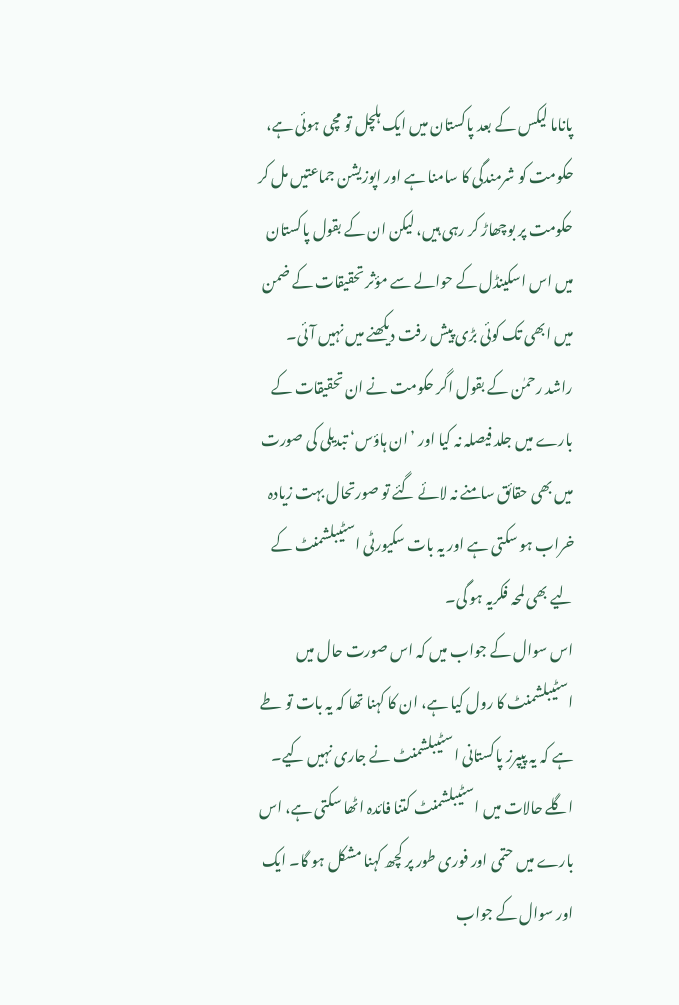پاناما لیکس کے بعد پاکستان میں ایک ہلچل تو مچی ہوئی ہے، حکومت کو شرمندگی کا سامنا ہے اور اپوزیشن جماعتیں مل کر حکومت پر بوچھاڑ کر رہی ہیں، لیکن ان کے بقول پاکستان میں اس اسکینڈل کے حوالے سے مؤثر تحقیقات کے ضمن میں ابھی تک کوئی بڑی پیش رفت دیکھنے میں نہیں آئی۔
راشد رحمٰن کے بقول اگر حکومت نے ان تحقیقات کے بارے میں جلد فیصلہ نہ کیا اور ’ان ہاؤس‘ تبدیلی کی صورت میں بھی حقائق سامنے نہ لائے گئے تو صورتحال بہت زیادہ خراب ہو سکتی ہے اور یہ بات سکیورٹی اسٹیبلشمنٹ کے لیے بھی لمحہ فکریہ ہو گی۔
اس سوال کے جواب میں کہ اس صورت حال میں اسٹیبلشمنٹ کا رول کیا ہے، ان کا کہنا تھا کہ یہ بات تو طے ہے کہ یہ پیپرز پاکستانی اسٹیبلشمنٹ نے جاری نہیں کیے۔ اگلے حالات میں اسٹیبلشمنٹ کتنا فائدہ اٹھا سکتی ہے، اس بارے میں حتمی اور فوری طور پر کچھ کہنا مشکل ہو گا۔ ایک اور سوال کے جواب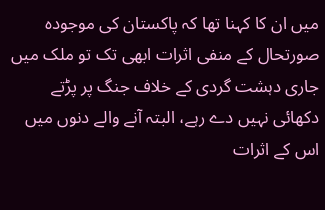میں ان کا کہنا تھا کہ پاکستان کی موجودہ صورتحال کے منفی اثرات ابھی تک تو ملک میں جاری دہشت گردی کے خلاف جنگ پر پڑتے دکھائی نہیں دے رہے، البتہ آنے والے دنوں میں اس کے اثرات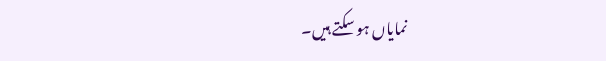نمایاں ہو سکتے ہیں۔